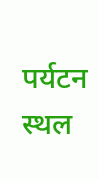पर्यटन स्थल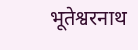भूतेश्वरनाथ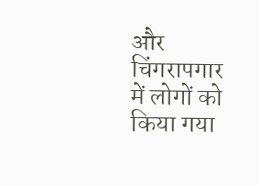और चिंगरापगार में लोगों को किया गया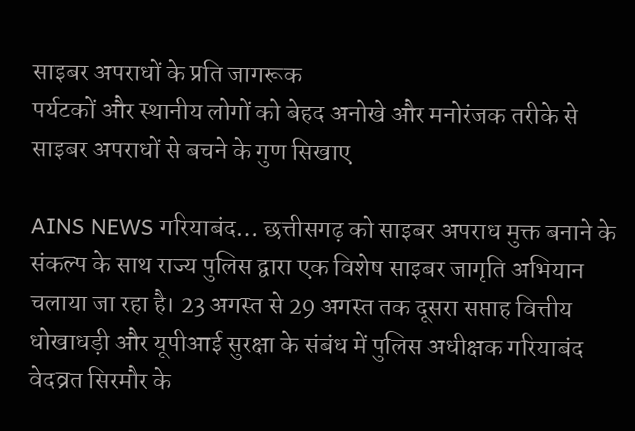साइबर अपराधों के प्रति जागरूक
पर्यटकों और स्थानीय लोगों को बेहद अनोखे और मनोरंजक तरीके से साइबर अपराधों से बचने के गुण सिखाए

AINS NEWS गरियाबंद… छत्तीसगढ़ को साइबर अपराध मुक्त बनाने के संकल्प के साथ राज्य पुलिस द्वारा एक विशेष साइबर जागृति अभियान चलाया जा रहा है। 23 अगस्त से 29 अगस्त तक दूसरा सप्ताह वित्तीय धोखाधड़ी और यूपीआई सुरक्षा के संबंध में पुलिस अधीक्षक गरियाबंद वेदव्रत सिरमौर के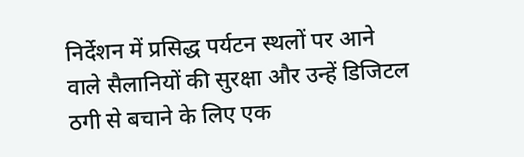निर्देशन में प्रसिद्ध पर्यटन स्थलों पर आने वाले सैलानियों की सुरक्षा और उन्हें डिजिटल ठगी से बचाने के लिए एक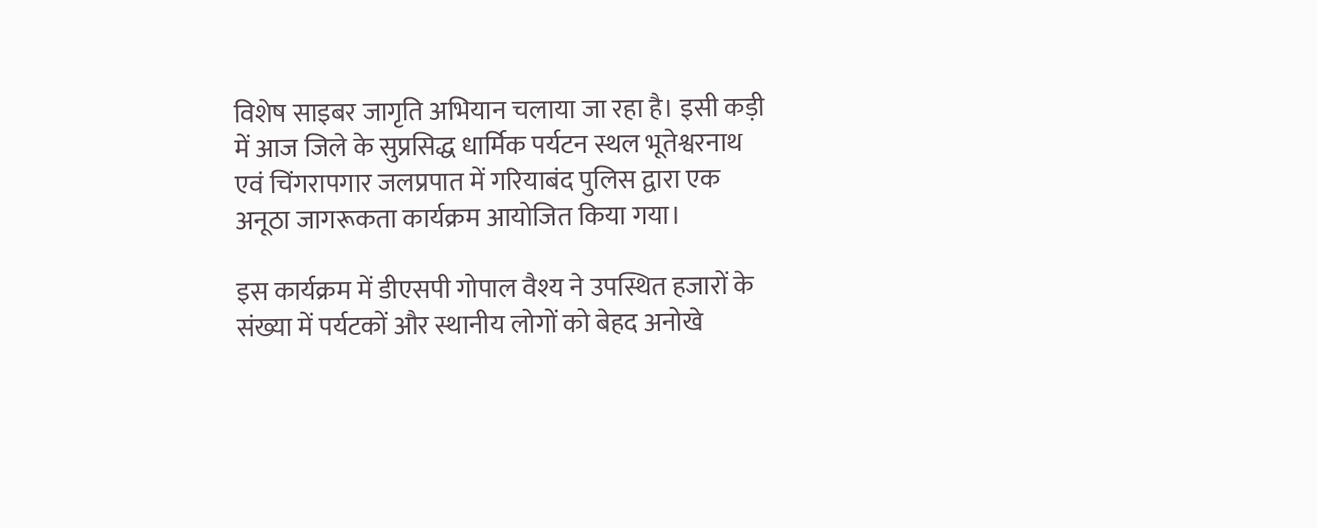विशेष साइबर जागृति अभियान चलाया जा रहा है। इसी कड़ी में आज जिले के सुप्रसिद्ध धार्मिक पर्यटन स्थल भूतेश्वरनाथ एवं चिंगरापगार जलप्रपात में गरियाबंद पुलिस द्वारा एक अनूठा जागरूकता कार्यक्रम आयोजित किया गया।

इस कार्यक्रम में डीएसपी गोपाल वैश्य ने उपस्थित हजारों के संख्या में पर्यटकों और स्थानीय लोगों को बेहद अनोखे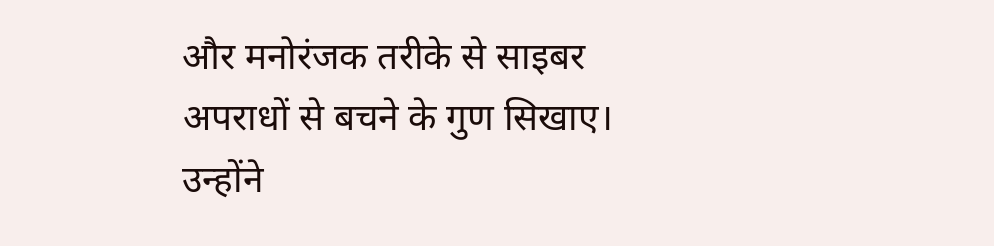और मनोरंजक तरीके से साइबर अपराधों से बचने के गुण सिखाए। उन्होंने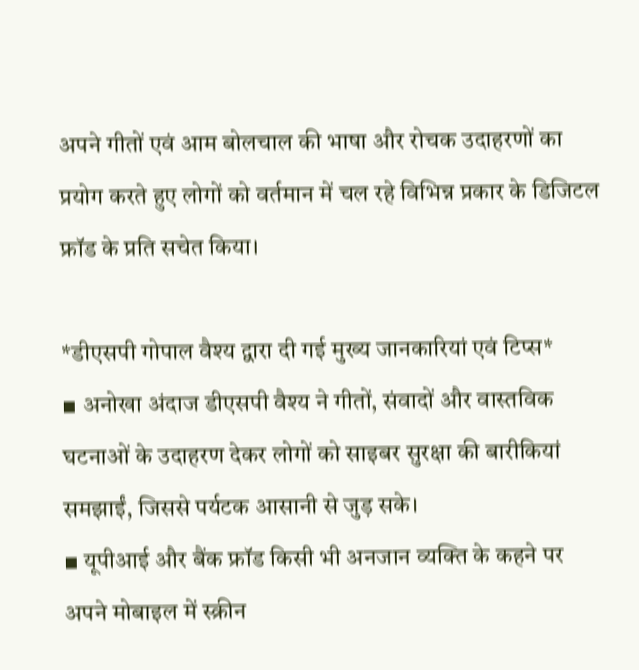अपने गीतों एवं आम बोलचाल की भाषा और रोचक उदाहरणों का प्रयोग करते हुए लोगों को वर्तमान में चल रहे विभिन्न प्रकार के डिजिटल फ्रॉड के प्रति सचेत किया।

*डीएसपी गोपाल वैश्य द्वारा दी गई मुख्य जानकारियां एवं टिप्स*
▪ अनोखा अंदाज डीएसपी वैश्य ने गीतों, संवादों और वास्तविक घटनाओं के उदाहरण देकर लोगों को साइबर सुरक्षा की बारीकियां समझाईं, जिससे पर्यटक आसानी से जुड़ सके।
▪ यूपीआई और बैंक फ्रॉड किसी भी अनजान व्यक्ति के कहने पर अपने मोबाइल में स्क्रीन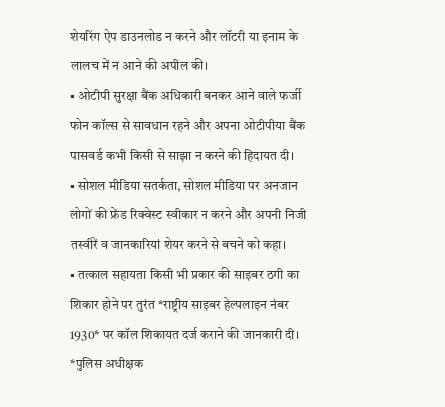शेयरिंग ऐप डाउनलोड न करने और लॉटरी या इनाम के लालच में न आने की अपील की।
▪ ओटीपी सुरक्षा बैंक अधिकारी बनकर आने वाले फर्जी फोन कॉल्स से सावधान रहने और अपना ओटीपीया बैंक पासवर्ड कभी किसी से साझा न करने की हिदायत दी।
▪ सोशल मीडिया सतर्कता, सोशल मीडिया पर अनजान लोगों की फ्रेंड रिक्वेस्ट स्वीकार न करने और अपनी निजी तस्वीरें व जानकारियां शेयर करने से बचने को कहा।
▪ तत्काल सहायता किसी भी प्रकार की साइबर ठगी का शिकार होने पर तुरंत *राष्ट्रीय साइबर हेल्पलाइन नंबर 1930* पर कॉल शिकायत दर्ज कराने की जानकारी दी।
*पुलिस अधीक्षक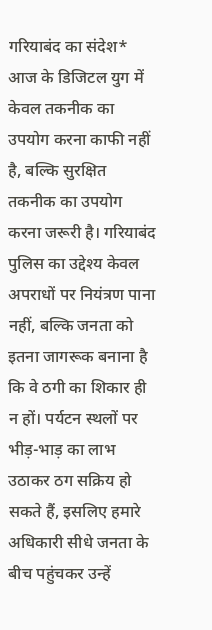गरियाबंद का संदेश*
आज के डिजिटल युग में केवल तकनीक का उपयोग करना काफी नहीं है, बल्कि सुरक्षित तकनीक का उपयोग करना जरूरी है। गरियाबंद पुलिस का उद्देश्य केवल अपराधों पर नियंत्रण पाना नहीं, बल्कि जनता को इतना जागरूक बनाना है कि वे ठगी का शिकार ही न हों। पर्यटन स्थलों पर भीड़-भाड़ का लाभ उठाकर ठग सक्रिय हो सकते हैं, इसलिए हमारे अधिकारी सीधे जनता के बीच पहुंचकर उन्हें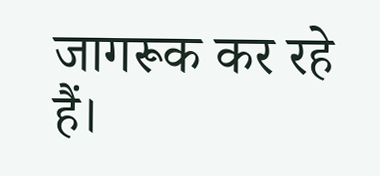जागरूक कर रहे हैं।